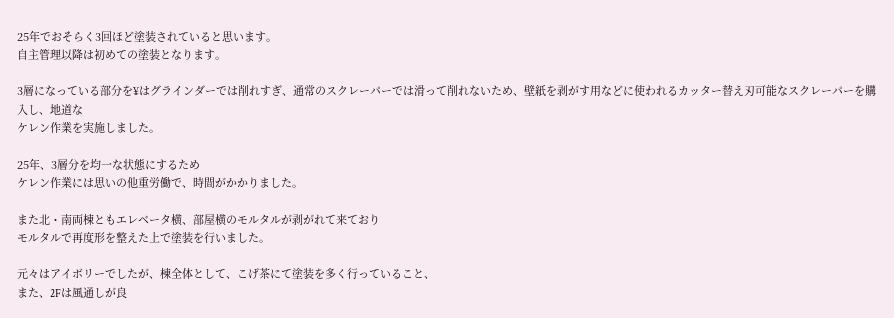25年でおそらく3回ほど塗装されていると思います。
自主管理以降は初めての塗装となります。

3層になっている部分を¥はグラインダーでは削れすぎ、通常のスクレーパーでは滑って削れないため、壁紙を剥がす用などに使われるカッター替え刃可能なスクレーパーを購入し、地道な
ケレン作業を実施しました。

25年、3層分を均一な状態にするため
ケレン作業には思いの他重労働で、時間がかかりました。

また北・南両棟ともエレベータ横、部屋横のモルタルが剥がれて来ており
モルタルで再度形を整えた上で塗装を行いました。

元々はアイボリーでしたが、棟全体として、こげ茶にて塗装を多く行っていること、
また、2Fは風通しが良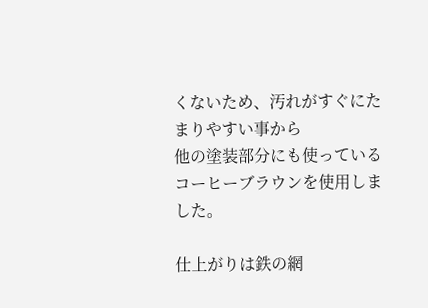くないため、汚れがすぐにたまりやすい事から
他の塗装部分にも使っているコーヒーブラウンを使用しました。

仕上がりは鉄の網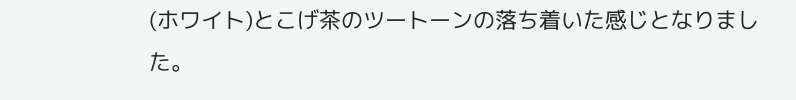(ホワイト)とこげ茶のツートーンの落ち着いた感じとなりました。